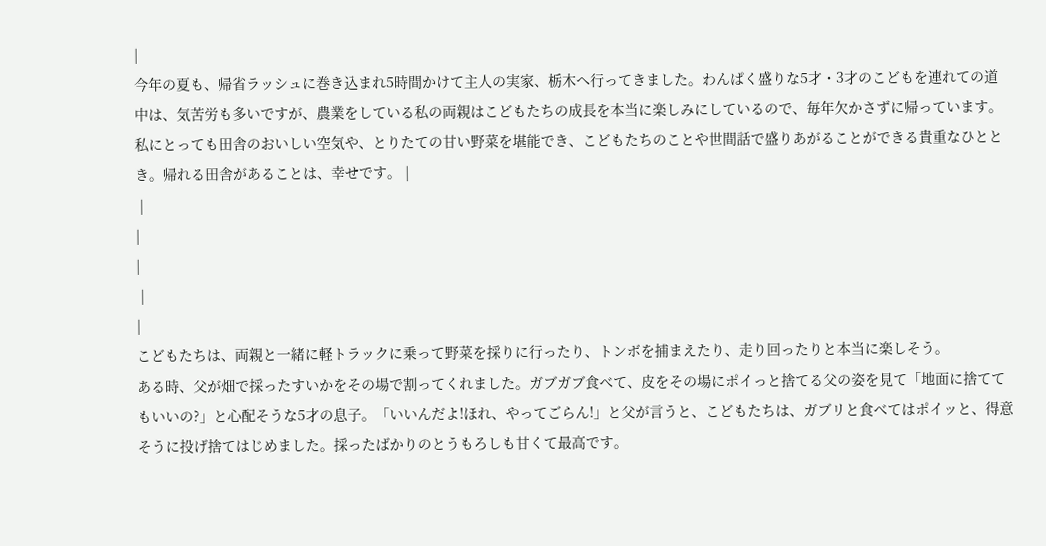|
今年の夏も、帰省ラッシュに巻き込まれ5時間かけて主人の実家、栃木へ行ってきました。わんぱく盛りな5才・3才のこどもを連れての道中は、気苦労も多いですが、農業をしている私の両親はこどもたちの成長を本当に楽しみにしているので、毎年欠かさずに帰っています。私にとっても田舎のおいしい空気や、とりたての甘い野菜を堪能でき、こどもたちのことや世間話で盛りあがることができる貴重なひととき。帰れる田舎があることは、幸せです。 |
 |
|
|
 |
|
こどもたちは、両親と一緒に軽トラックに乗って野菜を採りに行ったり、トンボを捕まえたり、走り回ったりと本当に楽しそう。
ある時、父が畑で採ったすいかをその場で割ってくれました。ガブガブ食べて、皮をその場にポイっと捨てる父の姿を見て「地面に捨ててもいいの?」と心配そうな5才の息子。「いいんだよ!ほれ、やってごらん!」と父が言うと、こどもたちは、ガブリと食べてはポイッと、得意そうに投げ捨てはじめました。採ったばかりのとうもろしも甘くて最高です。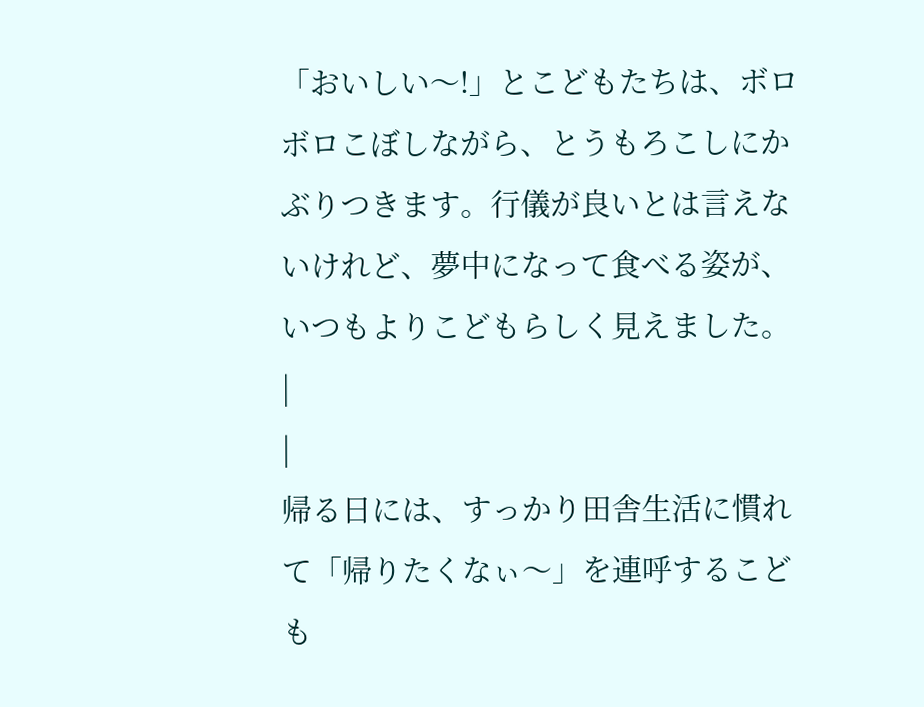「おいしい〜!」とこどもたちは、ボロボロこぼしながら、とうもろこしにかぶりつきます。行儀が良いとは言えないけれど、夢中になって食べる姿が、いつもよりこどもらしく見えました。 |
|
帰る日には、すっかり田舎生活に慣れて「帰りたくなぃ〜」を連呼するこども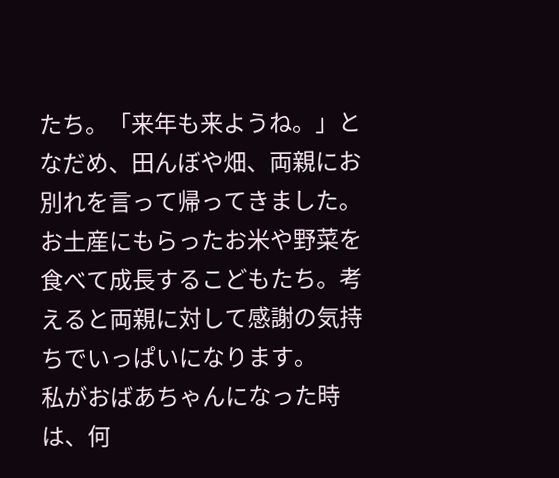たち。「来年も来ようね。」となだめ、田んぼや畑、両親にお別れを言って帰ってきました。
お土産にもらったお米や野菜を食べて成長するこどもたち。考えると両親に対して感謝の気持ちでいっぱいになります。
私がおばあちゃんになった時は、何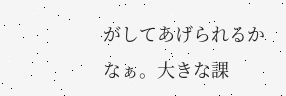がしてあげられるかなぁ。大きな課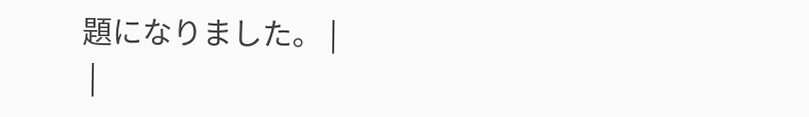題になりました。 |
 |